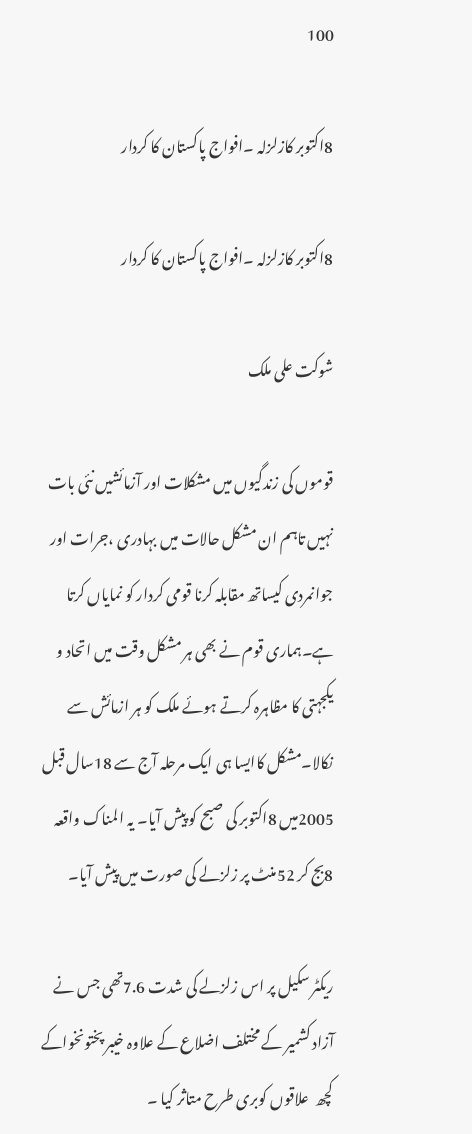100

8اکتوبر کازلزلہ ۔افواج پاکستان کا کردار

8اکتوبر کازلزلہ ۔افواج پاکستان کا کردار

شوکت علی ملک

قوموں کی زندگیوں میں مشکلات اور آزمائشیں نئی بات نہیں تاہم ان مشکل حالات میں بہادری ،جرات اور جوانمردی کیساتھ مقابلہ کرنا قومی کردار کو نمایاں کرتا ہے۔ہماری قوم نے بھی ہر مشکل وقت میں اتحاد و یکجہتی کا مظاہرہ کرتے ہوئے ملک کو ہر ازمائش سے نکالا۔مشکل کاایسا ہی ایک مرحلہ آج سے 18سال قبل 2005میں 8اکتوبر کی صبح کو پیش آیا۔ یہ المناک واقعہ 8بج کر 52منٹ پر زلزلے کی صورت میں پیش آیا۔

ریکٹر سکیل پر اس زلزلے کی شدت 7.6تھی جس نے آزاد کشمیر کے مختلف اضلاع کے علاوہ خیبر پختونخواکے کچھ  علاقوں کوبری طرح متاثر کیا ۔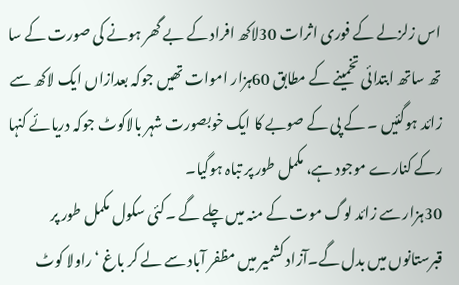اس زلزلے کے فوری اثرات 30لاکھ افراد کے بے گھر ہونے کی صورت کے سا تھ ساتھ ابتدائی تخمینے کے مطابق 60ہزار اموات تھیں جوکہ بعدازاں ایک لاکھ سے زائد ہوگئیں ۔ کے پی کے صوبے کا ایک خوبصورت شہر بالاکوٹ جوکہ دریائے کنہا رکے کنارے موجود ہے، مکمل طور پر تباہ ہوگیا۔
30ہزار سے زائد لوگ موت کے منہ میں چلے گے ۔کئی سکول مکمل طور پر قبرستانوں میں بدل گے۔آزاد کشمیر میں مظفر آباد سے لے کر باغ ‘راولا کوٹ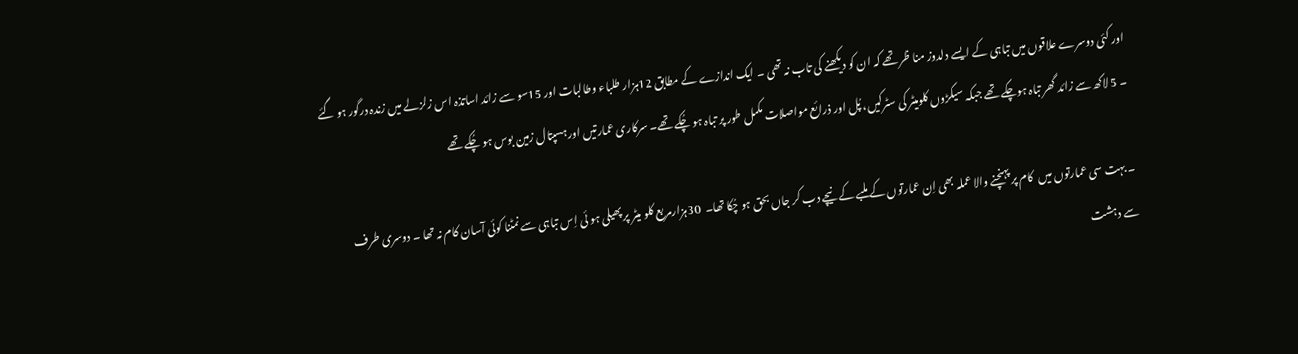اور کئی دوسرے علاقوں میں تباہی کے ایسے دلدوز منا ظر تھے کہ ان کو دیکھنے کی تاب نہ تھی ۔ ایک اندازے کے مطابق 12ہزار طلباء وطالبات اور 15سو سے زائد اساتذہ اس زلزلے میں زندہ درگور ہو گئے ۔ 5 لاکھ سے زائد گھر تباہ ہوچکے تھے جبکہ سیکڑوں کلومیٹر کی سٹرکیں، پُل اور ذرائع مواصلات مکمل طور پر تباہ ہو چُکے تھے۔ سرکاری عمارتیں اور ہسپتال زمین بوس ہو چُکے تھے

۔ بہت سی عمارتوں میں  کام پر پہنچنے والا عملہ بھی اِن عمارتوں کے ملبے کے نیچے دب کر جاں بحق ہو چُکا تھا۔  30ہزارمربع کلو میٹر پر پھیلی ہو ئی اِس تباہی سے نمٹنا کوئی آسان کام نہ تھا ۔ دوسری طرف سے دہشت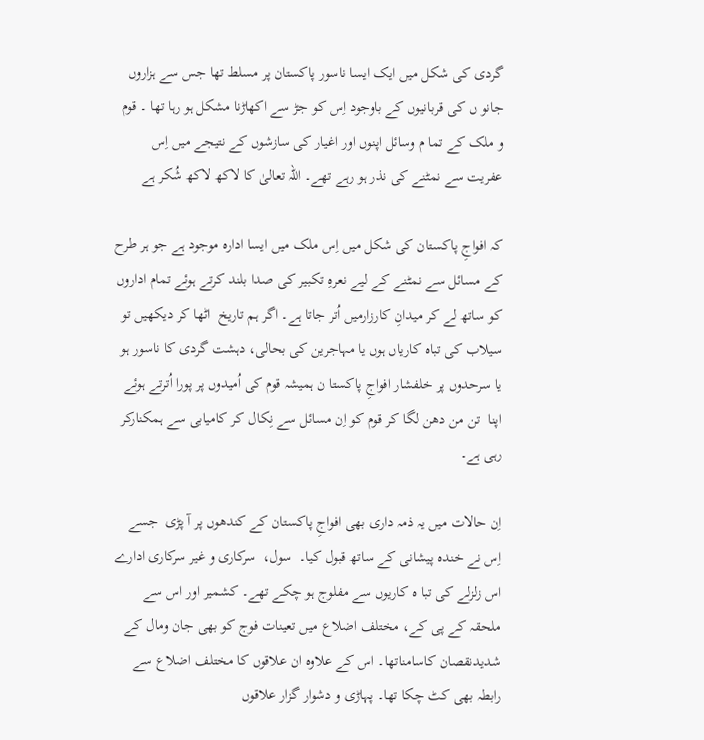گردی کی شکل میں ایک ایسا ناسور پاکستان پر مسلط تھا جس سے ہزاروں جانو ں کی قربانیوں کے باوجود اِس کو جڑ سے اکھاڑنا مشکل ہو رہا تھا ۔ قوم و ملک کے تما م وسائل اپنوں اور اغیار کی سازشوں کے نتیجے میں اِس عفریت سے نمٹنے کی نذر ہو رہے تھے۔ اللہ تعالیٰ کا لاکھ لاکھ شُکر ہے

کہ افواجِ پاکستان کی شکل میں اِس ملک میں ایسا ادارہ موجود ہے جو ہر طرح کے مسائل سے نمٹنے کے لیے نعرہِ تکبیر کی صدا بلند کرتے ہوئے تمام اداروں کو ساتھ لے کر میدانِ کارزارمیں اُتر جاتا ہے۔ اگر ہم تاریخ  اٹھا کر دیکھیں تو سیلاب کی تباہ کاریاں ہوں یا مہاجرین کی بحالی، دہشت گردی کا ناسور ہو یا سرحدوں پر خلفشار افواجِ پاکستا ن ہمیشہ قوم کی اُمیدوں پر پورا اُترتے ہوئے اپنا  تن من دھن لگا کر قوم کو اِن مسائل سے نِکال کر کامیابی سے ہمکنارکر رہی ہے۔

اِن حالات میں یہ ذمہ داری بھی افواجِ پاکستان کے کندھوں پر آ پڑی  جسے اِس نے خندہ پیشانی کے ساتھ قبول کیا۔  سول،  سرکاری و غیر سرکاری ادارے اس زلزلے کی تبا ہ کاریوں سے مفلوج ہو چکے تھے۔ کشمیر اور اس سے ملحقہ کے پی کے، مختلف اضلاع میں تعینات فوج کو بھی جان ومال کے شدیدنقصان کاسامناتھا۔ اس کے علاوہ ان علاقوں کا مختلف اضلاع سے رابطہ بھی کٹ چکا تھا۔ پہاڑی و دشوار گزار علاقوں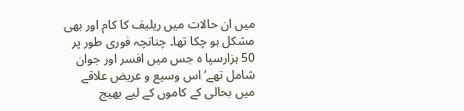میں ان حالات میں ریلیف کا کام اور بھی مشکل ہو چکا تھا۔ چنانچہ فوری طور پر 50 ہزارسپا ہ جس میں افسر اور جوان شامل تھے’ اس وسیع و عریض علاقے میں بحالی کے کاموں کے لیے بھیج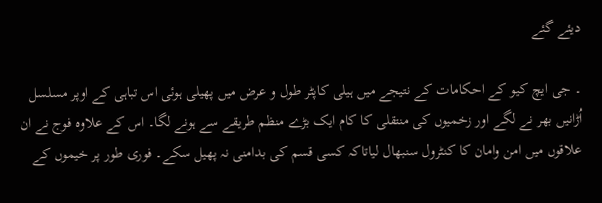دیئے گئے

۔ جی ایچ کیو کے احکامات کے نتیجے میں ہیلی کاپٹر طول و عرض میں پھیلی ہوئی اس تباہی کے اوپر مسلسل اُڑانیں بھر نے لگے اور زخمیوں کی منتقلی کا کام ایک بڑے منظم طریقے سے ہونے لگا۔ اس کے علاوہ فوج نے ان علاقوں میں امن وامان کا کنٹرول سنبھال لیاتاکہ کسی قسم کی بدامنی نہ پھیل سکے۔ فوری طور پر خیموں کے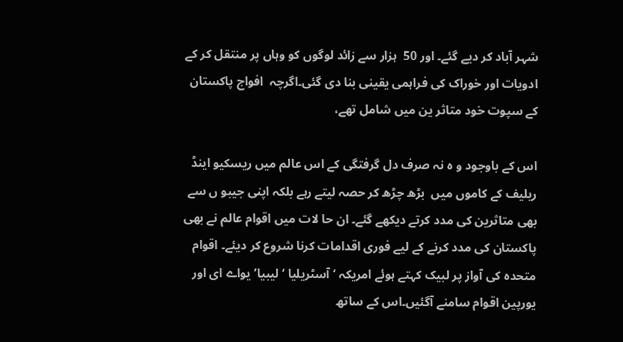شہر آباد کر دیے گئے۔ اور 50  ہزار سے زائد لوگوں کو وہاں پر منتقل کر کے ادویات اور خوراک کی فراہمی یقینی بنا دی گئی۔اگرچہ  افواج پاکستان کے سپوت خود متاثر ین میں شامل تھے،

اس کے باوجود و ہ نہ صرف دل گرفتگی کے اس عالم میں ریسکیو اینڈ ریلیف کے کاموں میں  بڑھ چڑھ کر حصہ لیتے رہے بلکہ اپنی جیبو ں سے بھی متاثرین کی مدد کرتے دیکھے گئے۔ ان حا لات میں اقوام عالم نے بھی پاکستان کی مدد کرنے کے لیے فوری اقدامات کرنا شروع کر دیئے۔ اقوام متحدہ کی آواز پر لبیک کہتے ہوئے امریکہ ‘ آسٹریلیا ‘لیبیا’ یواے ای اور یورپین اقوام سامنے آگئیں۔اس کے ساتھ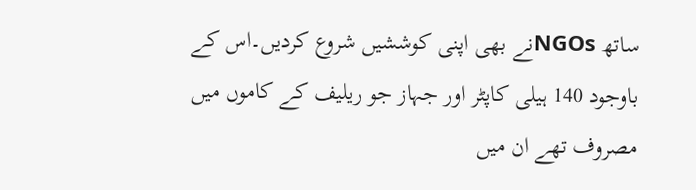ساتھ NGOsنے بھی اپنی کوششیں شروع کردیں۔اس کے باوجود 140 ہیلی کاپٹر اور جہاز جو ریلیف کے کاموں میں مصروف تھے ان میں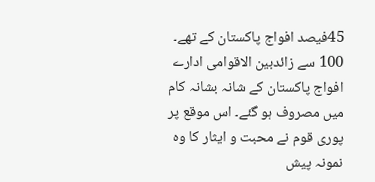45فیصد افواج پاکستان کے تھے۔ 100 سے زائدبین الاقوامی ادارے افواج پاکستان کے شانہ بشانہ کام میں مصروف ہو گئے۔ اس موقع پر پوری قوم نے محبت و ایثار کا وہ نمونہ پیش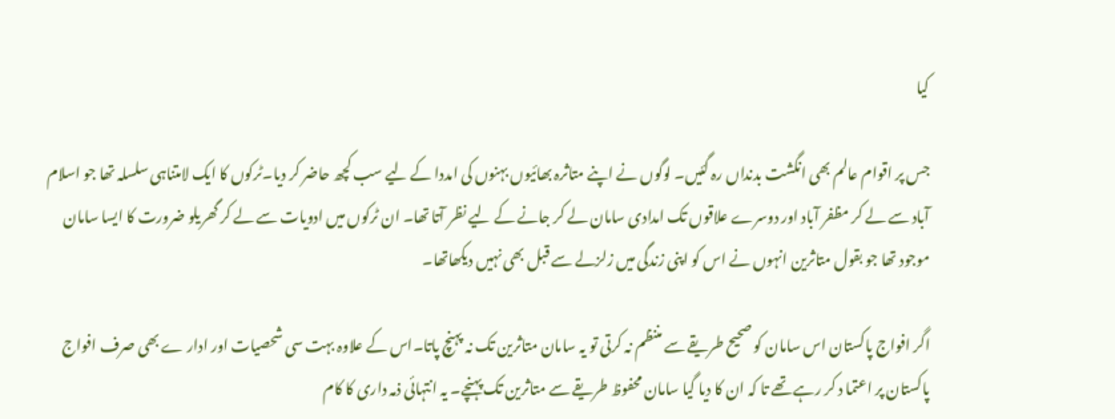کیا

جس پر اقوام عالم بھی انگشت بدنداں رہ گئیں۔ لوگوں نے اپنے متاثرہ بھائیوں بہنوں کی امددا کے لیے سب کچھ حاضر کر دیا۔ٹرکوں کا ایک لامتناہی سلسلہ تھا جو اسلام آباد سے لے کر مظفر آباد اور دوسرے علاقوں تک امدادی سامان لے کر جانے کے لیے نظر آتا تھا۔ ان ٹرکوں میں ادویات سے لے کر گھریلو ضرورت کا ایسا سامان موجود تھا جو بقول متاثرین انہوں نے اس کو اپنی زندگی میں زلزلے سے قبل بھی نہیں دیکھاتھا۔

اگر افواج پاکستان اس سامان کو صحیح طریقے سے مننظم نہ کرتی تو یہ سامان متاثرین تک نہ پہنچ پاتا۔اس کے علاوہ بہت سی شحصیات اور ادار ے بھی صرف افواج پاکستان پر اعتما د کر رہے تھے تا کہ ان کا دیا گیا سامان محفوظ طریقے سے متاثرین تک پہنچے۔ یہ انتہائی ذمہ داری کا کام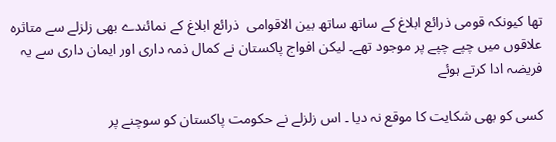تھا کیونکہ قومی ذرائع ابلاغ کے ساتھ ساتھ بین الاقوامی  ذرائع ابلاغ کے نمائندے بھی زلزلے سے متاثرہ علاقوں میں چپے چپے پر موجود تھے۔ لیکن افواج پاکستان نے کمال ذمہ داری اور ایمان داری سے یہ فریضہ ادا کرتے ہوئے

کسی کو بھی شکایت کا موقع نہ دیا ۔ اس زلزلے نے حکومت پاکستان کو سوچنے پر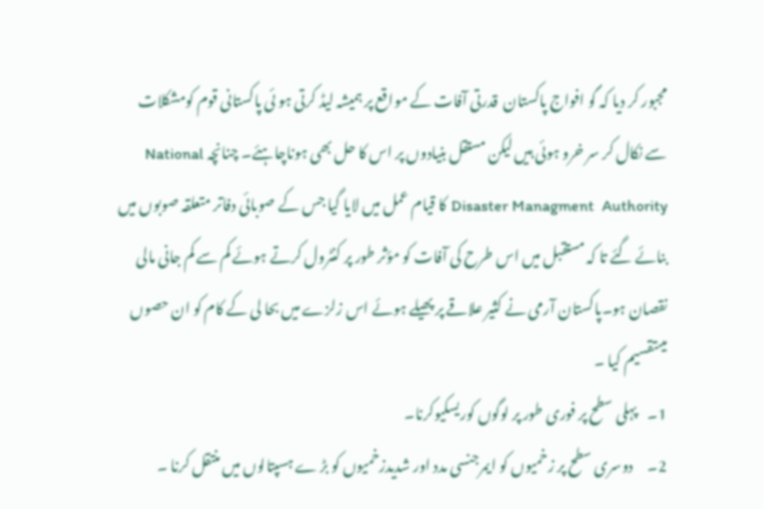مجبور کر دیا کہ گو افواج پاکستان  قدرتی آفات کے مواقع پر ہمیشہ لیڈ کرتی ہو ئی پاکستانی قوم کومشکلات سے نکال کر سر خرو ہوئی ہیں لیکن مستقل بنیادوں پر اس کا حل بھی ہوناچاہئے۔ چنانچہ National Disaster Managment  Authority کا قیام عمل میں لایا گیا جس کے صوبائی دفاتر متعلقہ صوبوں میں بنائے گئے تا کہ مستقبل میں اس طرح کی آفات کو مؤثر طور پر کنٹرول کرتے ہوئے کم سے کم جانی مالی نقصان ہو۔پاکستان آرمی نے کثیر علاقے پر پھیلے ہوئے اس زلزے میں بحا لی کے کام کو ان حصوں میںتقسیم کیا ۔
1۔    پہلی سطح پر فوری طور پر لوگوں کوریسکیوکرنا۔
2۔     دوسری سطح پر زخمیوں کو ایمرجنسی مدد اور شدیدزخمیوں کو بڑ ے ہسپتالوں میں منتقل کرنا ۔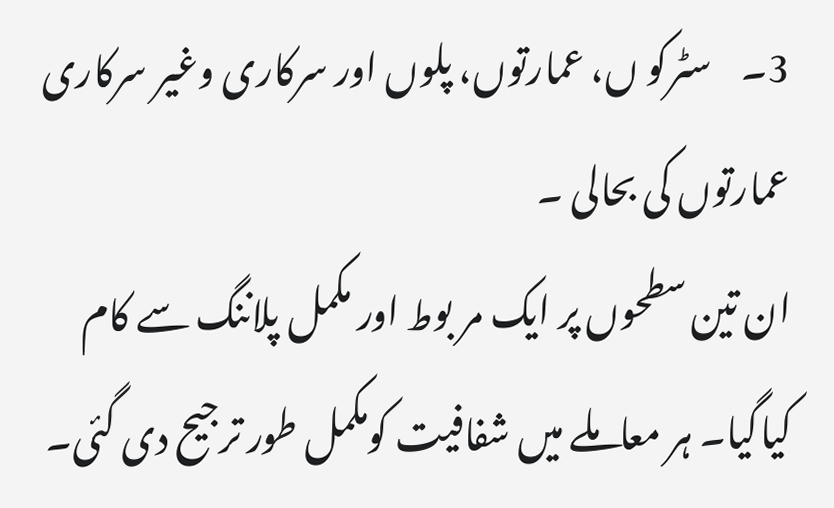3۔    سٹرکو ں، عمارتوں، پلوں اور سرکاری وغیر سرکاری عمارتوں کی بحالی ۔
ان تین سطحوں پر ایک مر بوط اور مکمل پلاننگ سے کام کیاگیا۔ ہر معاملے میں شفافیت کومکمل طور ترجیح دی گئی۔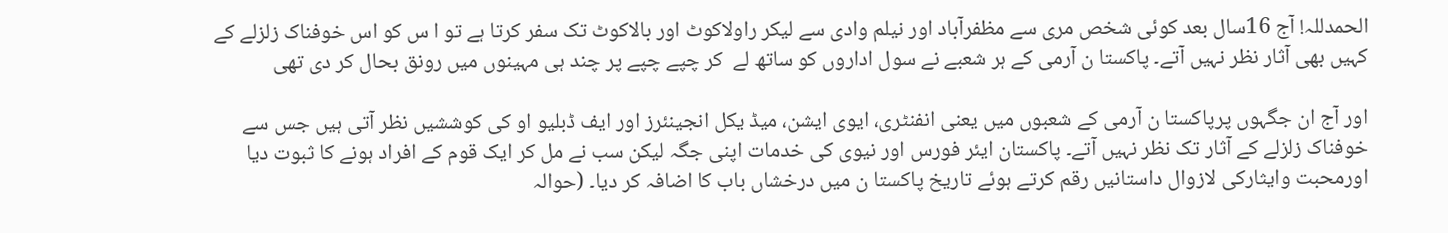الحمدللہ! آج 16سال بعد کوئی شخص مری سے مظفرآباد اور نیلم وادی سے لیکر راولاکوٹ اور بالاکوٹ تک سفر کرتا ہے تو ا س کو اس خوفناک زلزلے کے کہیں بھی آثار نظر نہیں آتے۔ پاکستا ن آرمی کے ہر شعبے نے سول اداروں کو ساتھ لے  کر چپے چپے پر چند ہی مہینوں میں رونق بحال کر دی تھی

اور آج ان جگہوں پرپاکستا ن آرمی کے شعبوں میں یعنی انفنٹری، ایوی ایشن، میڈ یکل انجینئرز اور ایف ڈبلیو او کی کوششیں نظر آتی ہیں جس سے خوفناک زلزلے کے آثار تک نظر نہیں آتے۔ پاکستان ایئر فورس اور نیوی کی خدمات اپنی جگہ لیکن سب نے مل کر ایک قوم کے افراد ہونے کا ثبوت دیا اورمحبت وایثارکی لازوال داستانیں رقم کرتے ہوئے تاریخ پاکستا ن میں درخشاں باب کا اضافہ کر دیا۔ (حوالہ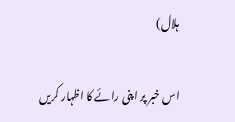ہلال)

اس خبر پر اپنی رائے کا اظہار کریں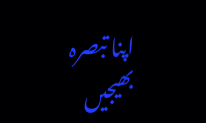اپنا تبصرہ بھیجیں